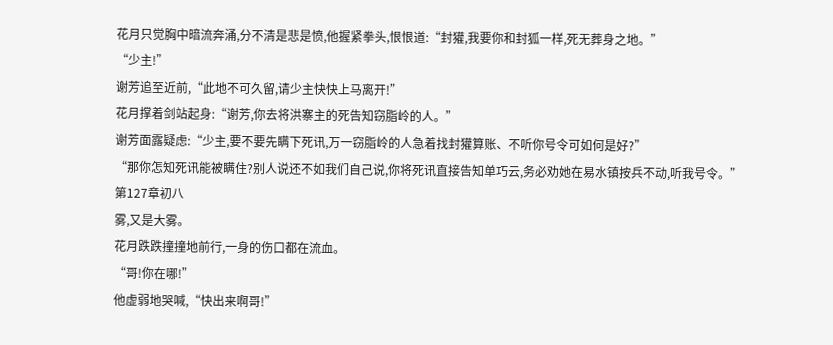花月只觉胸中暗流奔涌,分不清是悲是愤,他握紧拳头,恨恨道:“封獾,我要你和封狐一样,死无葬身之地。”
“少主!”
谢芳追至近前,“此地不可久留,请少主快快上马离开!”
花月撑着剑站起身:“谢芳,你去将洪寨主的死告知窃脂岭的人。”
谢芳面露疑虑:“少主,要不要先瞒下死讯,万一窃脂岭的人急着找封獾算账、不听你号令可如何是好?”
“那你怎知死讯能被瞒住?别人说还不如我们自己说,你将死讯直接告知单巧云,务必劝她在易水镇按兵不动,听我号令。”
第127章初八
雾,又是大雾。
花月跌跌撞撞地前行,一身的伤口都在流血。
“哥!你在哪!”
他虚弱地哭喊,“快出来啊哥!”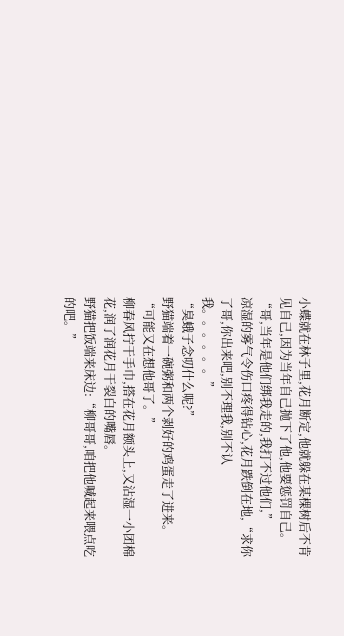小蝶就在林子里,花月断定,他就躲在某棵树后不肯见自己,因为当年自己抛下了他,他要惩罚自己。
“哥,当年是他们绑我走的,我打不过他们,”
凉湿的雾气令伤口疼得钻心,花月跌倒在地,“求你了哥,你出来吧,别不理我,别不认我。。。。。。”
“臭蛾子念叨什么呢?”
野猫端着一碗粥和两个剥好的鸡蛋走了进来。
“可能又在想他哥了。”
柳春风拧干手巾,搭在花月额头上,又沾湿一小团棉花,润了润花月干裂白的嘴唇。
野猫把饭端来床边:“柳哥哥,咱把他喊起来喂点吃的吧。”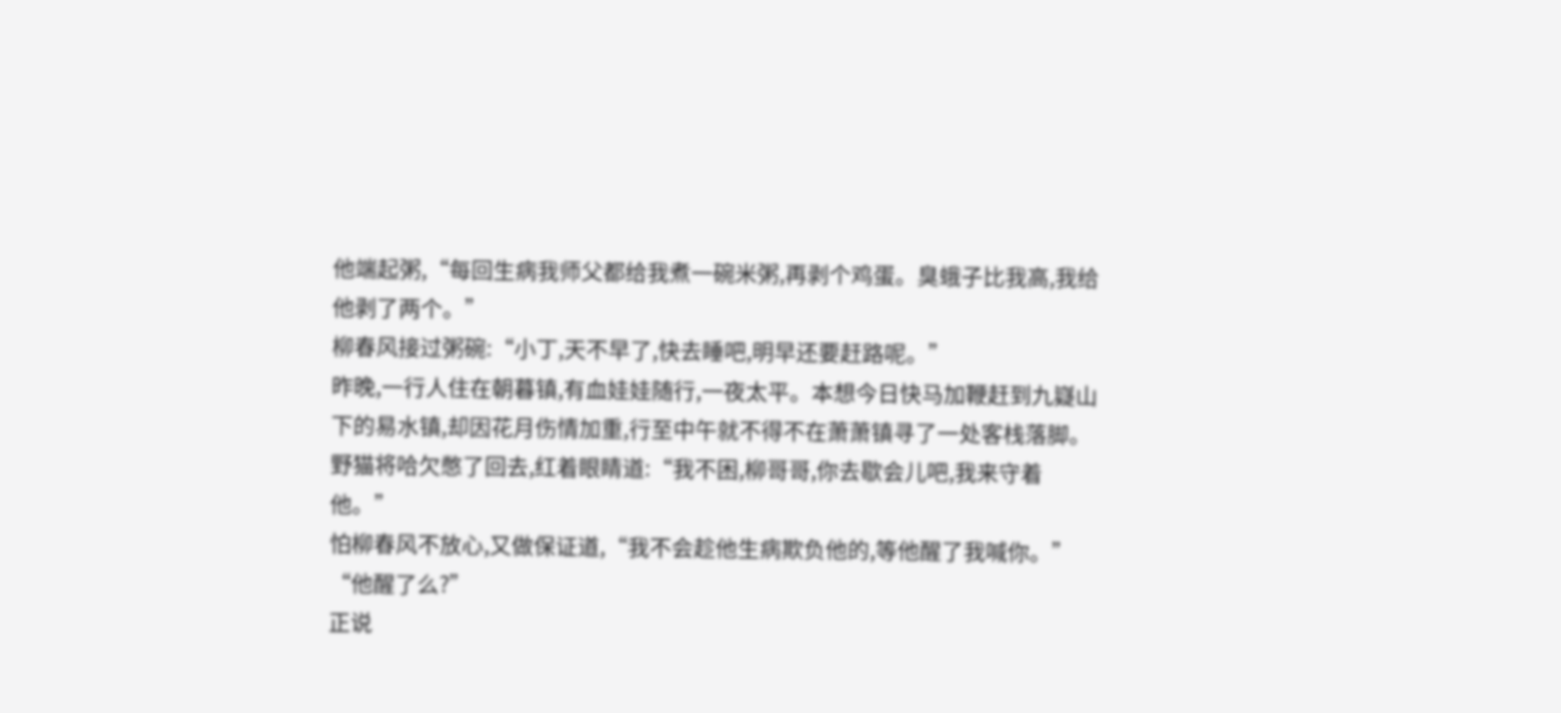他端起粥,“每回生病我师父都给我煮一碗米粥,再剥个鸡蛋。臭蛾子比我高,我给他剥了两个。”
柳春风接过粥碗:“小丁,天不早了,快去睡吧,明早还要赶路呢。”
昨晚,一行人住在朝暮镇,有血娃娃随行,一夜太平。本想今日快马加鞭赶到九嶷山下的易水镇,却因花月伤情加重,行至中午就不得不在萧萧镇寻了一处客栈落脚。
野猫将哈欠憋了回去,红着眼睛道:“我不困,柳哥哥,你去歇会儿吧,我来守着他。”
怕柳春风不放心,又做保证道,“我不会趁他生病欺负他的,等他醒了我喊你。”
“他醒了么?”
正说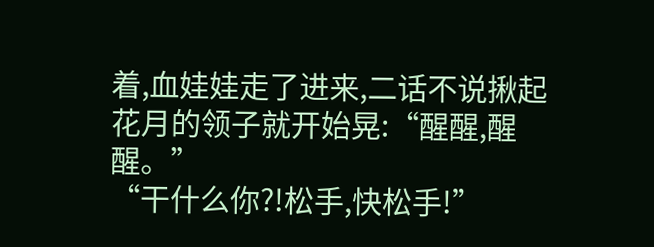着,血娃娃走了进来,二话不说揪起花月的领子就开始晃:“醒醒,醒醒。”
“干什么你?!松手,快松手!”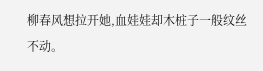柳春风想拉开她,血娃娃却木桩子一般纹丝不动。